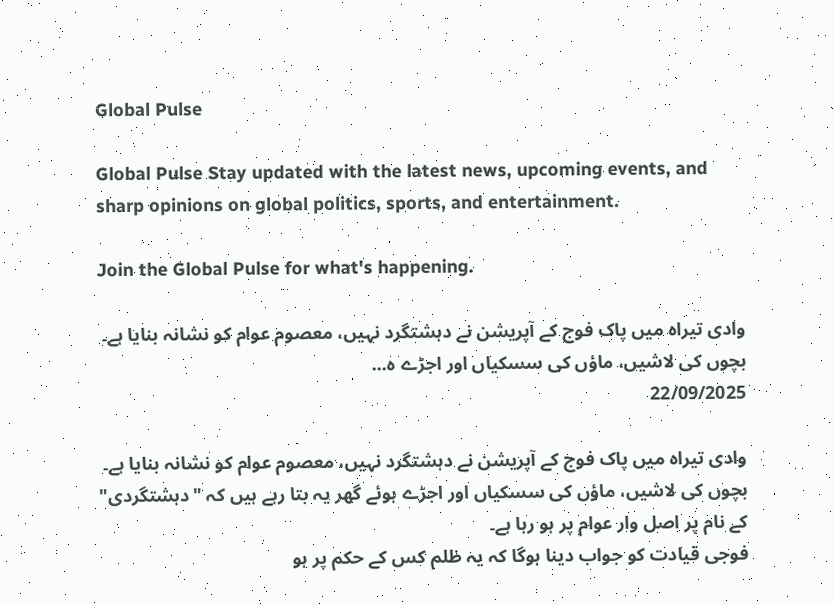Global Pulse

Global Pulse Stay updated with the latest news, upcoming events, and sharp opinions on global politics, sports, and entertainment.

Join the Global Pulse for what's happening.

وادی تیراہ میں پاک فوج کے آپریشن نے دہشتگرد نہیں، معصوم عوام کو نشانہ بنایا ہے۔ بچوں کی لاشیں، ماؤں کی سسکیاں اور اجڑے ہ...
22/09/2025

وادی تیراہ میں پاک فوج کے آپریشن نے دہشتگرد نہیں، معصوم عوام کو نشانہ بنایا ہے۔ بچوں کی لاشیں، ماؤں کی سسکیاں اور اجڑے ہوئے گھر یہ بتا رہے ہیں کہ "دہشتگردی" کے نام پر اصل وار عوام پر ہو رہا ہے۔
فوجی قیادت کو جواب دینا ہوگا کہ یہ ظلم کس کے حکم پر ہو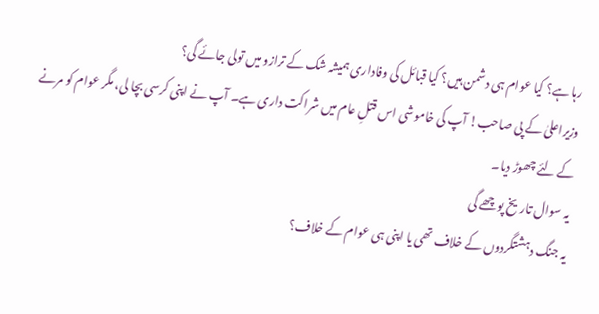رہا ہے؟ کیا عوام ہی دشمن ہیں؟ کیا قبائل کی وفاداری ہمیشہ شک کے ترازو میں تولی جائے گی؟
وزیراعلیٰ کے پی صاحب! آپ کی خاموشی اس قتلِ عام میں شراکت داری ہے۔ آپ نے اپنی کرسی بچا لی، مگر عوام کو مرنے کے لئے چھوڑ دیا۔
یہ سوال تاریخ پوچھے گی
یہ جنگ دہشتگردوں کے خلاف تھی یا اپنی ہی عوام کے خلاف؟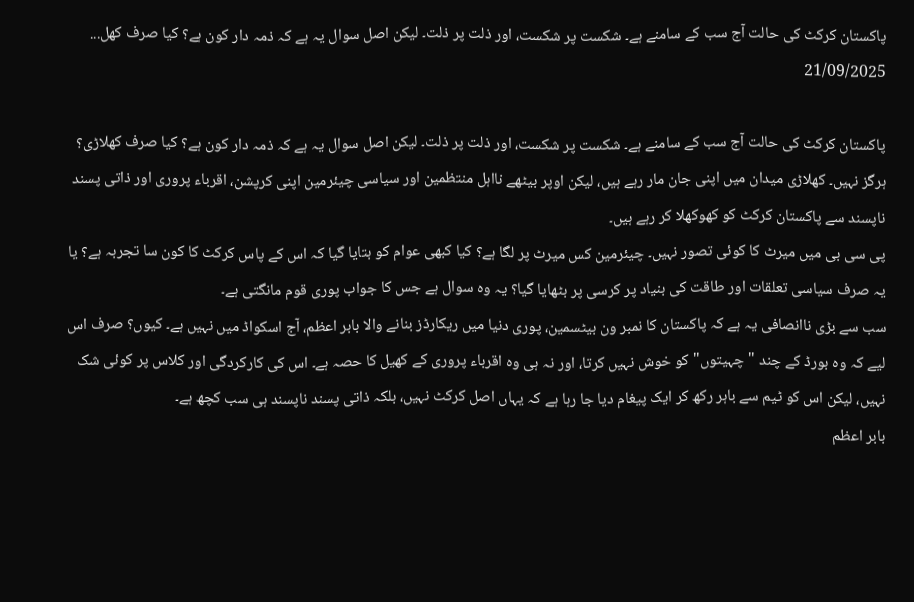پاکستان کرکٹ کی حالت آج سب کے سامنے ہے۔ شکست پر شکست، اور ذلت پر ذلت۔ لیکن اصل سوال یہ ہے کہ ذمہ دار کون ہے؟ کیا صرف کھل...
21/09/2025

پاکستان کرکٹ کی حالت آج سب کے سامنے ہے۔ شکست پر شکست، اور ذلت پر ذلت۔ لیکن اصل سوال یہ ہے کہ ذمہ دار کون ہے؟ کیا صرف کھلاڑی؟ ہرگز نہیں۔ کھلاڑی میدان میں اپنی جان مار رہے ہیں، لیکن اوپر بیٹھے نااہل منتظمین اور سیاسی چیئرمین اپنی کرپشن، اقرباء پروری اور ذاتی پسند ناپسند سے پاکستان کرکٹ کو کھوکھلا کر رہے ہیں۔
پی سی بی میں میرٹ کا کوئی تصور نہیں۔ چیئرمین کس میرٹ پر لگا ہے؟ کیا کبھی عوام کو بتایا گیا کہ اس کے پاس کرکٹ کا کون سا تجربہ ہے؟ یا یہ صرف سیاسی تعلقات اور طاقت کی بنیاد پر کرسی پر بٹھایا گیا؟ یہ وہ سوال ہے جس کا جواب پوری قوم مانگتی ہے۔
سب سے بڑی ناانصافی یہ ہے کہ پاکستان کا نمبر ون بیٹسمین، پوری دنیا میں ریکارڈز بنانے والا بابر اعظم، آج اسکواڈ میں نہیں ہے۔ کیوں؟ صرف اس لیے کہ وہ بورڈ کے چند "چہیتوں" کو خوش نہیں کرتا، اور نہ ہی وہ اقرباء پروری کے کھیل کا حصہ ہے۔ اس کی کارکردگی اور کلاس پر کوئی شک نہیں، لیکن اس کو ٹیم سے باہر رکھ کر ایک پیغام دیا جا رہا ہے کہ یہاں اصل کرکٹ نہیں، بلکہ ذاتی پسند ناپسند ہی سب کچھ ہے۔
بابر اعظم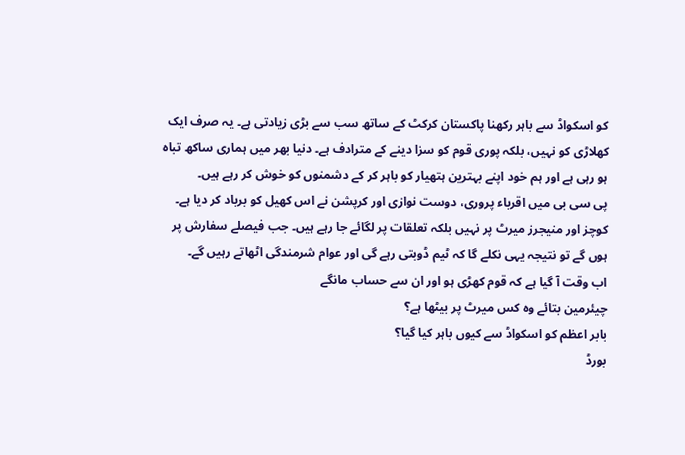کو اسکواڈ سے باہر رکھنا پاکستان کرکٹ کے ساتھ سب سے بڑی زیادتی ہے۔ یہ صرف ایک کھلاڑی کو نہیں، بلکہ پوری قوم کو سزا دینے کے مترادف ہے۔ دنیا بھر میں ہماری ساکھ تباہ ہو رہی ہے اور ہم خود اپنے بہترین ہتھیار کو باہر کر کے دشمنوں کو خوش کر رہے ہیں۔
پی سی بی میں اقرباء پروری، دوست نوازی اور کرپشن نے اس کھیل کو برباد کر دیا ہے۔ کوچز اور منیجرز میرٹ پر نہیں بلکہ تعلقات پر لگائے جا رہے ہیں۔ جب فیصلے سفارش پر ہوں گے تو نتیجہ یہی نکلے گا کہ ٹیم ڈوبتی رہے گی اور عوام شرمندگی اٹھاتے رہیں گے۔
اب وقت آ گیا ہے کہ قوم کھڑی ہو اور ان سے حساب مانگے
چیئرمین بتائے وہ کس میرٹ پر بیٹھا ہے؟
بابر اعظم کو اسکواڈ سے کیوں باہر کیا گیا؟
بورڈ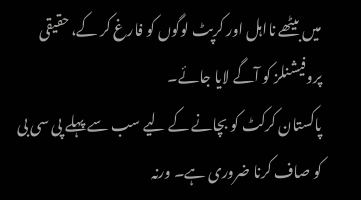میں بیٹھے نااہل اور کرپٹ لوگوں کو فارغ کر کے، حقیقی پروفیشنلز کو آگے لایا جائے۔
پاکستان کرکٹ کو بچانے کے لیے سب سے پہلے پی سی بی کو صاف کرنا ضروری ہے۔ ورنہ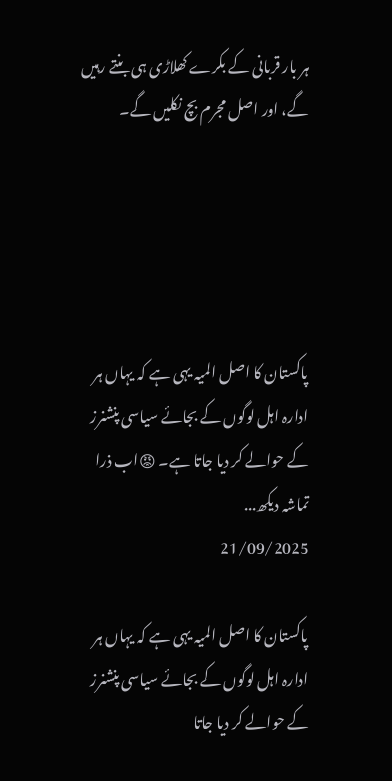ہر بار قربانی کے بکرے کھلاڑی ہی بنتے رہیں گے، اور اصل مجرم بچ نکلیں گے۔





پاکستان کا اصل المیہ یہی ہے کہ یہاں ہر ادارہ اہل لوگوں کے بجائے سیاسی پنشنرز کے حوالے کر دیا جاتا ہے۔ 😡اب ذرا تماشہ دیکھ...
21/09/2025

پاکستان کا اصل المیہ یہی ہے کہ یہاں ہر ادارہ اہل لوگوں کے بجائے سیاسی پنشنرز کے حوالے کر دیا جاتا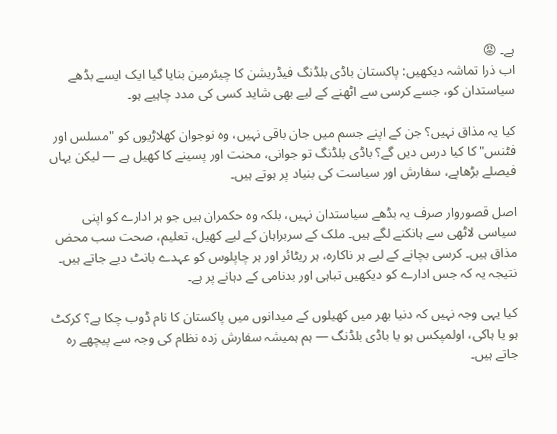ہے۔ 😡
اب ذرا تماشہ دیکھیں: پاکستان باڈی بلڈنگ فیڈریشن کا چیئرمین بنایا گیا ایک ایسے بڈھے سیاستدان کو، جسے کرسی سے اٹھنے کے لیے بھی شاید کسی کی مدد چاہیے ہو۔

کیا یہ مذاق نہیں؟ جن کے اپنے جسم میں جان باقی نہیں، وہ نوجوان کھلاڑیوں کو "مسلس اور فٹنس" کا کیا درس دیں گے؟ باڈی بلڈنگ تو جوانی، محنت اور پسینے کا کھیل ہے — لیکن یہاں فیصلے بڑھاپے، سفارش اور سیاست کی بنیاد پر ہوتے ہیں۔

اصل قصوروار صرف یہ بڈھے سیاستدان نہیں، بلکہ وہ حکمران ہیں جو ہر ادارے کو اپنی سیاسی لاٹھی سے ہانکنے لگے ہیں۔ ملک کے سربراہان کے لیے کھیل، تعلیم، صحت سب محض مذاق ہیں۔ کرسی بچانے کے لیے ہر ناکارہ، ہر ریٹائر اور ہر چاپلوس کو عہدے بانٹ دیے جاتے ہیں۔ نتیجہ یہ کہ جس ادارے کو دیکھیں تباہی اور بدنامی کے دہانے پر ہے۔

کیا یہی وجہ نہیں کہ دنیا بھر میں کھیلوں کے میدانوں میں پاکستان کا نام ڈوب چکا ہے؟ کرکٹ ہو یا ہاکی، اولمپکس ہو یا باڈی بلڈنگ — ہم ہمیشہ سفارش زدہ نظام کی وجہ سے پیچھے رہ جاتے ہیں۔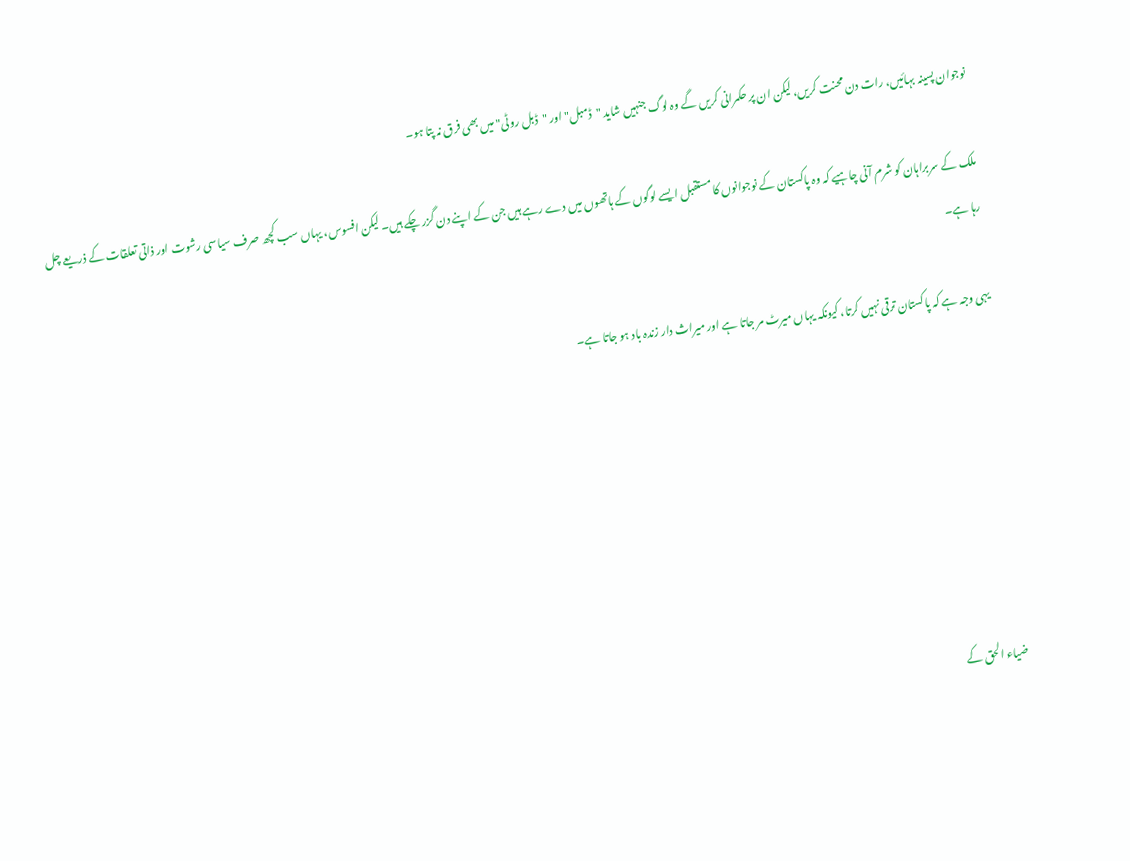نوجوان پسینہ بہائیں، رات دن محنت کریں، لیکن ان پر حکمرانی کریں گے وہ لوگ جنہیں شاید "ڈمبل" اور "ڈبل روٹی" میں بھی فرق نہ پتا ہو۔

ملک کے سربراہان کو شرم آنی چاہیے کہ وہ پاکستان کے نوجوانوں کا مستقبل ایسے لوگوں کے ہاتھوں میں دے رہے ہیں جن کے اپنے دن گزر چکے ہیں۔ لیکن افسوس، یہاں سب کچھ صرف سیاسی رشوت اور ذاتی تعلقات کے ذریعے چل رہا ہے۔

یہی وجہ ہے کہ پاکستان ترقی نہیں کرتا، کیونکہ یہاں میرٹ مر جاتا ہے اور میراث دار زندہ باد ہو جاتا ہے۔







ضیاء الحق کے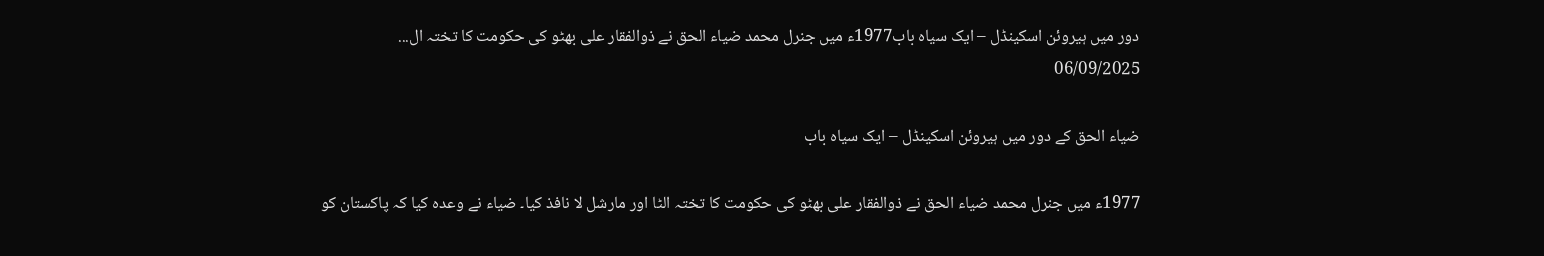دور میں ہیروئن اسکینڈل – ایک سیاہ باب1977ء میں جنرل محمد ضیاء الحق نے ذوالفقار علی بھٹو کی حکومت کا تختہ ال...
06/09/2025

ضیاء الحق کے دور میں ہیروئن اسکینڈل – ایک سیاہ باب

1977ء میں جنرل محمد ضیاء الحق نے ذوالفقار علی بھٹو کی حکومت کا تختہ الٹا اور مارشل لا نافذ کیا۔ ضیاء نے وعدہ کیا کہ پاکستان کو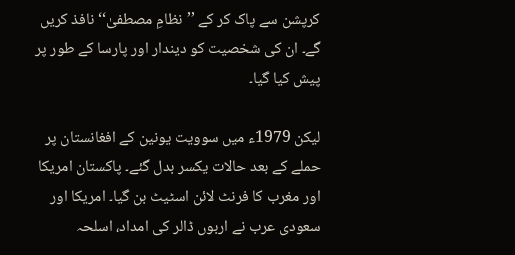کرپشن سے پاک کر کے ’’نظامِ مصطفیٰ‘‘ نافذ کریں گے۔ ان کی شخصیت کو دیندار اور پارسا کے طور پر پیش کیا گیا۔

لیکن 1979ء میں سوویت یونین کے افغانستان پر حملے کے بعد حالات یکسر بدل گئے۔ پاکستان امریکا اور مغرب کا فرنٹ لائن اسٹیٹ بن گیا۔ امریکا اور سعودی عرب نے اربوں ڈالر کی امداد، اسلحہ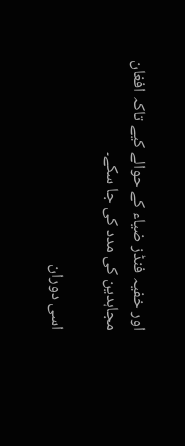اور خفیہ فنڈز ضیاء کے حوالے کیے تاکہ افغان مجاہدین کی مدد کی جا سکے۔

اسی دوران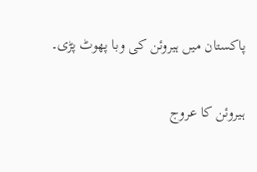پاکستان میں ہیروئن کی وبا پھوٹ پڑی۔

ہیروئن کا عروج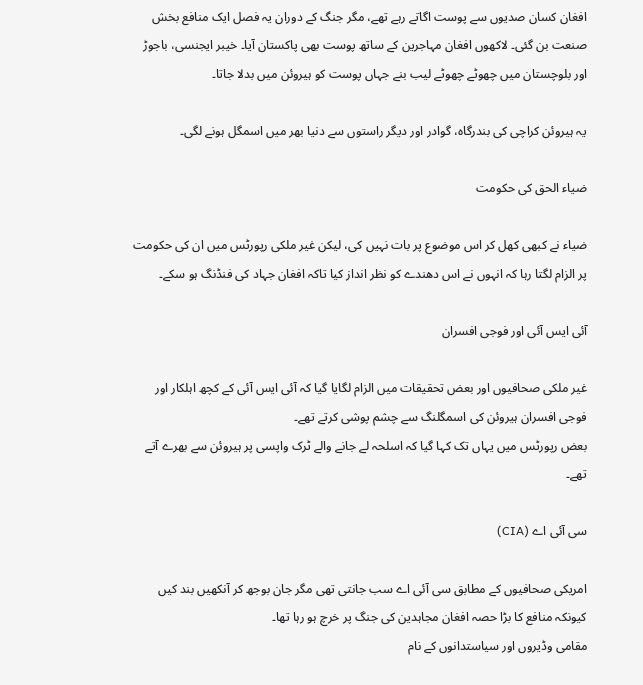افغان کسان صدیوں سے پوست اگاتے رہے تھے، مگر جنگ کے دوران یہ فصل ایک منافع بخش صنعت بن گئی۔ لاکھوں افغان مہاجرین کے ساتھ پوست بھی پاکستان آیا۔ خیبر ایجنسی، باجوڑ اور بلوچستان میں چھوٹے چھوٹے لیب بنے جہاں پوست کو ہیروئن میں بدلا جاتا۔

یہ ہیروئن کراچی کی بندرگاہ، گوادر اور دیگر راستوں سے دنیا بھر میں اسمگل ہونے لگی۔

ضیاء الحق کی حکومت

ضیاء نے کبھی کھل کر اس موضوع پر بات نہیں کی، لیکن غیر ملکی رپورٹس میں ان کی حکومت پر الزام لگتا رہا کہ انہوں نے اس دھندے کو نظر انداز کیا تاکہ افغان جہاد کی فنڈنگ ہو سکے۔

آئی ایس آئی اور فوجی افسران

غیر ملکی صحافیوں اور بعض تحقیقات میں الزام لگایا گیا کہ آئی ایس آئی کے کچھ اہلکار اور فوجی افسران ہیروئن کی اسمگلنگ سے چشم پوشی کرتے تھے۔
بعض رپورٹس میں یہاں تک کہا گیا کہ اسلحہ لے جانے والے ٹرک واپسی پر ہیروئن سے بھرے آتے تھے۔

سی آئی اے (CIA)

امریکی صحافیوں کے مطابق سی آئی اے سب جانتی تھی مگر جان بوجھ کر آنکھیں بند کیں کیونکہ منافع کا بڑا حصہ افغان مجاہدین کی جنگ پر خرچ ہو رہا تھا۔
مقامی وڈیروں اور سیاستدانوں کے نام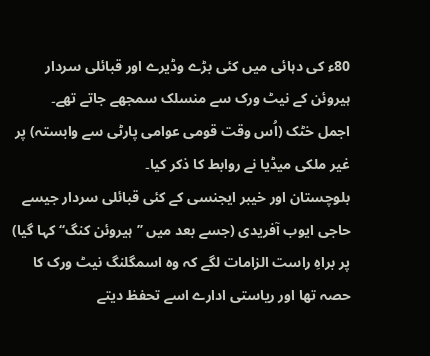80ء کی دہائی میں کئی بڑے وڈیرے اور قبائلی سردار ہیروئن کے نیٹ ورک سے منسلک سمجھے جاتے تھے۔
اجمل خٹک (اُس وقت قومی عوامی پارٹی سے وابستہ) پر غیر ملکی میڈیا نے روابط کا ذکر کیا۔
بلوچستان اور خیبر ایجنسی کے کئی قبائلی سردار جیسے حاجی ایوب آفریدی (جسے بعد میں ’’ہیروئن کنگ‘‘ کہا گیا) پر براہِ راست الزامات لگے کہ وہ اسمگلنگ نیٹ ورک کا حصہ تھا اور ریاستی ادارے اسے تحفظ دیتے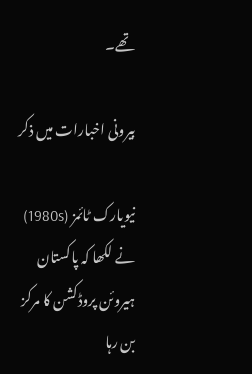تھے۔

بیرونی اخبارات میں ذکر

نیویارک ٹائمز (1980s) نے لکھا کہ پاکستان ہیروئن پروڈکشن کا مرکز بن رہا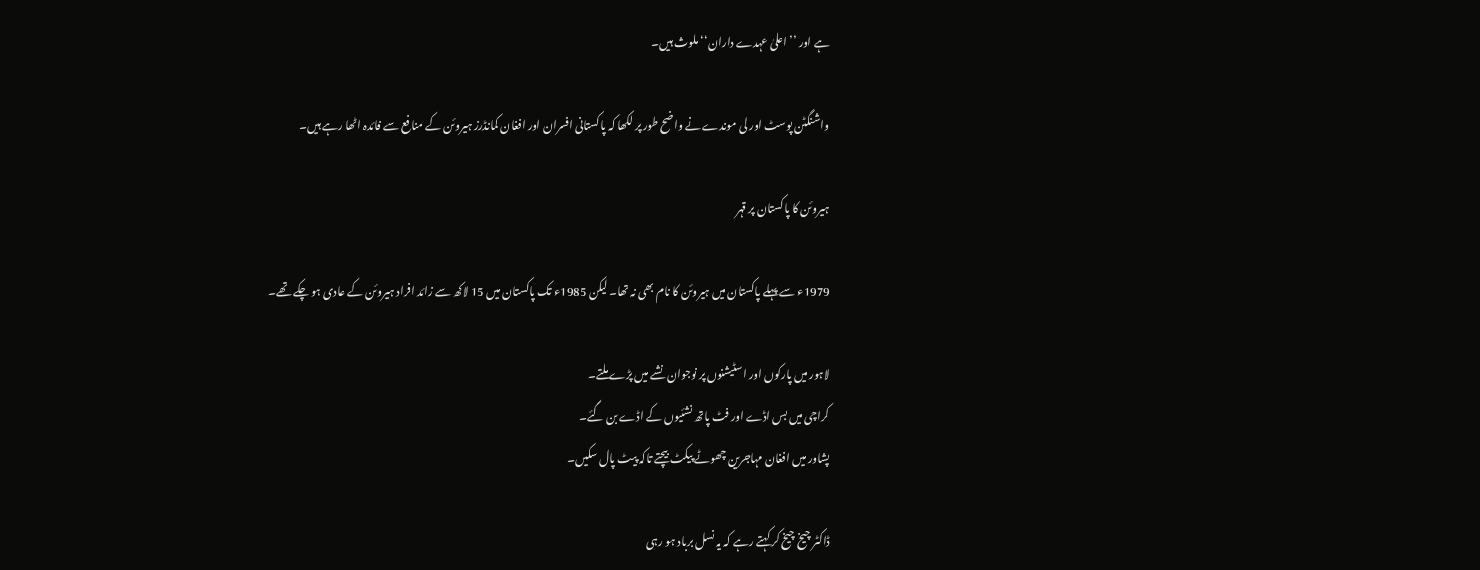ہے اور ’’اعلیٰ عہدے داران‘‘ ملوث ہیں۔

واشنگٹن پوسٹ اور لی موندے نے واضح طور پر لکھا کہ پاکستانی افسران اور افغان کمانڈرز ہیروئن کے منافع سے فائدہ اٹھا رہے ہیں۔

ہیروئن کا پاکستان پر قہر

1979ء سے پہلے پاکستان میں ہیروئن کا نام بھی نہ تھا۔ لیکن 1985ء تک پاکستان میں 15 لاکھ سے زائد افراد ہیروئن کے عادی ہو چکے تھے۔

لاہور میں پارکوں اور اسٹیشنوں پر نوجوان نشے میں پڑے ملتے۔
کراچی میں بس اڈے اور فٹ پاتھ نشئیوں کے اڈے بن گئے۔
پشاور میں افغان مہاجرین چھوٹے پیکٹ بیچتے تاکہ پیٹ پال سکیں۔

ڈاکٹر چیخ چیخ کر کہتے رہے کہ یہ نسل برباد ہو رہی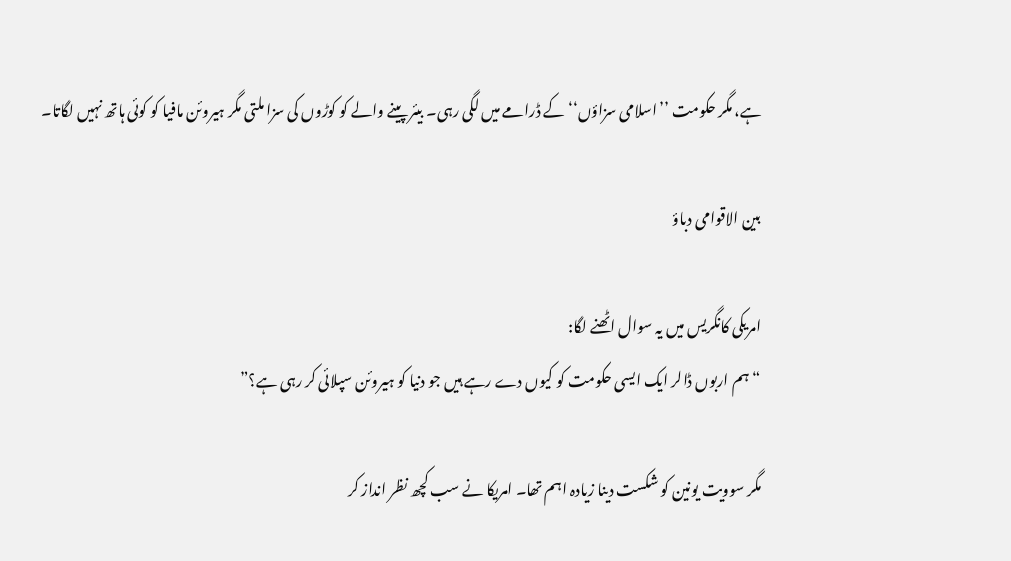ہے، مگر حکومت ’’اسلامی سزاؤں‘‘ کے ڈرامے میں لگی رہی۔ بیئر پینے والے کو کوڑوں کی سزا ملتی مگر ہیروئن مافیا کو کوئی ہاتھ نہیں لگاتا۔

بین الاقوامی دباؤ

امریکی کانگریس میں یہ سوال اٹھنے لگا:
“ہم اربوں ڈالر ایک ایسی حکومت کو کیوں دے رہے ہیں جو دنیا کو ہیروئن سپلائی کر رہی ہے؟”

مگر سوویت یونین کو شکست دینا زیادہ اہم تھا۔ امریکا نے سب کچھ نظر انداز کر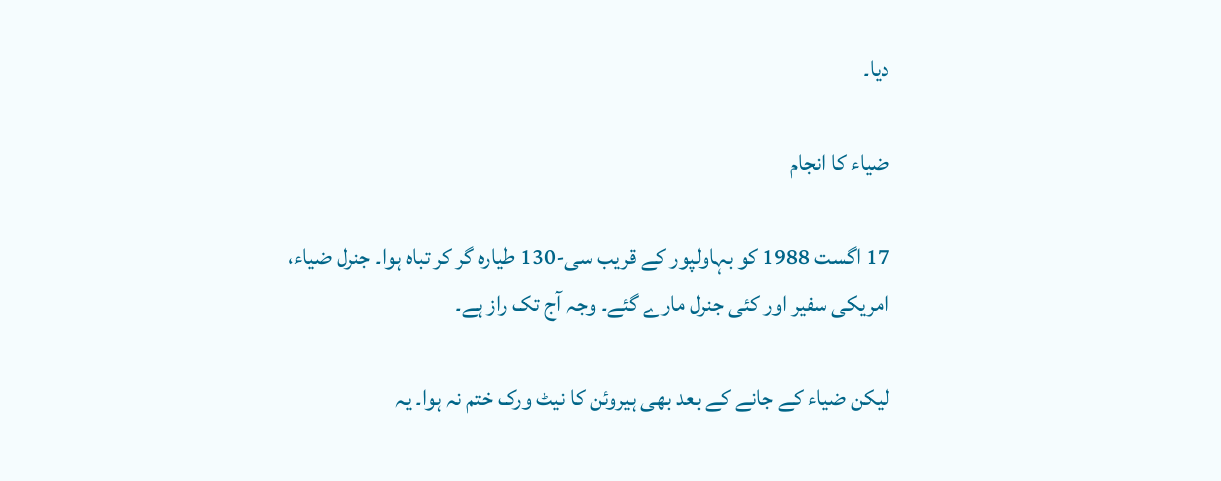دیا۔

ضیاء کا انجام

17 اگست 1988 کو بہاولپور کے قریب سی-130 طیارہ گر کر تباہ ہوا۔ جنرل ضیاء، امریکی سفیر اور کئی جنرل مارے گئے۔ وجہ آج تک راز ہے۔

لیکن ضیاء کے جانے کے بعد بھی ہیروئن کا نیٹ ورک ختم نہ ہوا۔ یہ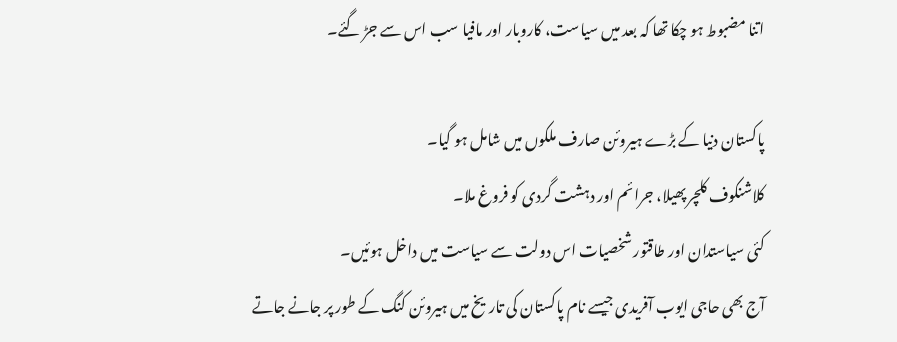اتنا مضبوط ہو چکا تھا کہ بعد میں سیاست، کاروبار اور مافیا سب اس سے جڑ گئے۔

پاکستان دنیا کے بڑے ہیروئن صارف ملکوں میں شامل ہو گیا۔
کلاشنکوف کلچر پھیلا، جرائم اور دہشت گردی کو فروغ ملا۔
کئی سیاستدان اور طاقتور شخصیات اس دولت سے سیاست میں داخل ہوئیں۔
آج بھی حاجی ایوب آفریدی جیسے نام پاکستان کی تاریخ میں ہیروئن کنگ کے طور پر جانے جاتے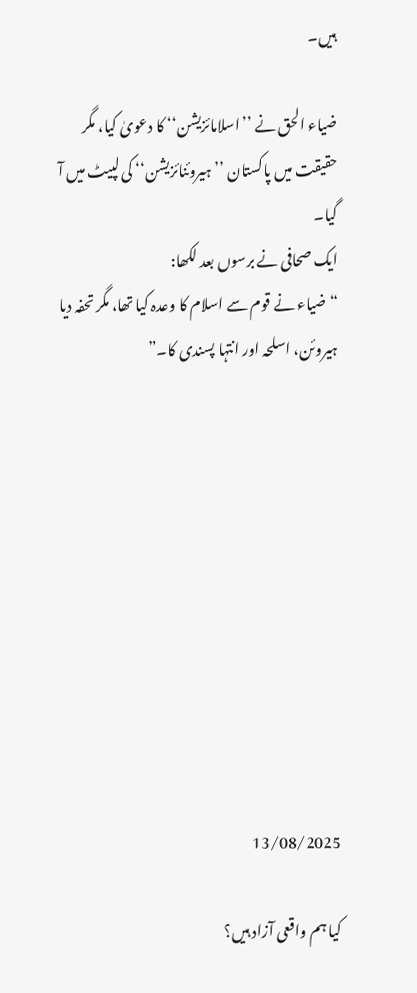ہیں۔

ضیاء الحق نے ’’اسلامائزیشن‘‘ کا دعویٰ کیا، مگر حقیقت میں پاکستان ’’ہیروئنائزیشن‘‘ کی لپیٹ میں آ گیا۔
ایک صحافی نے برسوں بعد لکھا:
“ضیاء نے قوم سے اسلام کا وعدہ کیا تھا، مگر تحفہ دیا ہیروئن، اسلحہ اور انتہا پسندی کا۔”










13/08/2025

کیا ہم واقعی آزاد ہیں؟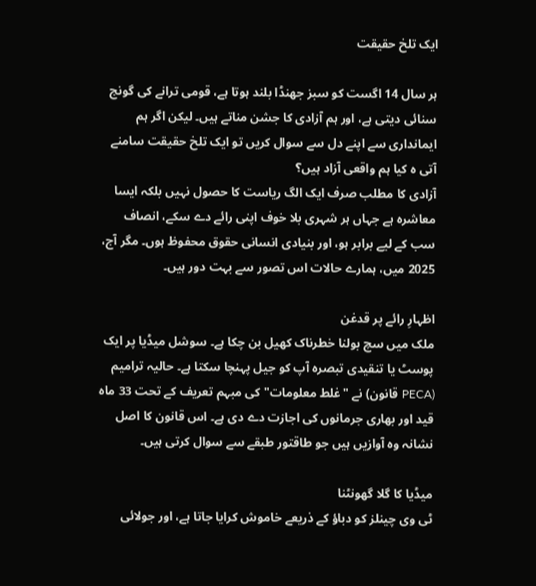ایک تلخ حقیقت

ہر سال 14 اگست کو سبز جھنڈا بلند ہوتا ہے، قومی ترانے کی گونج سنائی دیتی ہے، اور ہم آزادی کا جشن مناتے ہیں۔ لیکن اگر ہم ایمانداری سے اپنے دل سے سوال کریں تو ایک تلخ حقیقت سامنے آتی ہ کیا ہم واقعی آزاد ہیں؟
آزادی کا مطلب صرف ایک الگ ریاست کا حصول نہیں بلکہ ایسا معاشرہ ہے جہاں ہر شہری بلا خوف اپنی رائے دے سکے، انصاف سب کے لیے برابر ہو، اور بنیادی انسانی حقوق محفوظ ہوں۔ مگر آج، 2025 میں، ہمارے حالات اس تصور سے بہت دور ہیں۔

اظہارِ رائے پر قدغن
ملک میں سچ بولنا خطرناک کھیل بن چکا ہے۔ سوشل میڈیا پر ایک پوسٹ یا تنقیدی تبصرہ آپ کو جیل پہنچا سکتا ہے۔ حالیہ ترامیم (PECA قانون) نے "غلط معلومات" کی مبہم تعریف کے تحت 33 ماہ قید اور بھاری جرمانوں کی اجازت دے دی ہے۔ اس قانون کا اصل نشانہ وہ آوازیں ہیں جو طاقتور طبقے سے سوال کرتی ہیں۔

میڈیا کا گلا گھونٹنا
ٹی وی چینلز کو دباؤ کے ذریعے خاموش کرایا جاتا ہے، اور جولائی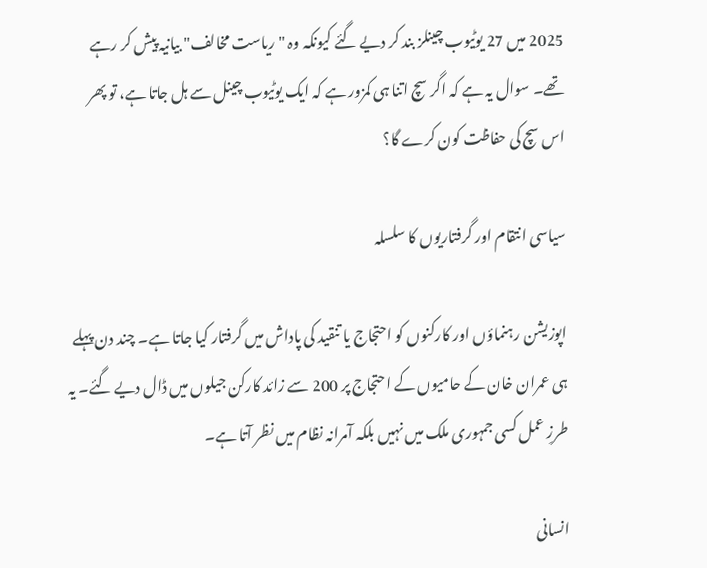2025 میں 27 یوٹیوب چینلز بند کر دیے گئے کیونکہ وہ "ریاست مخالف" بیانیہ پیش کر رہے تھے۔ سوال یہ ہے کہ اگر سچ اتنا ہی کمزور ہے کہ ایک یوٹیوب چینل سے ہل جاتا ہے، تو پھر اس سچ کی حفاظت کون کرے گا؟

سیاسی انتقام اور گرفتاریوں کا سلسلہ

اپوزیشن رہنماؤں اور کارکنوں کو احتجاج یا تنقید کی پاداش میں گرفتار کیا جاتا ہے۔ چند دن پہلے ہی عمران خان کے حامیوں کے احتجاج پر 200 سے زائد کارکن جیلوں میں ڈال دیے گئے۔ یہ طرزِ عمل کسی جمہوری ملک میں نہیں بلکہ آمرانہ نظام میں نظر آتا ہے۔

انسانی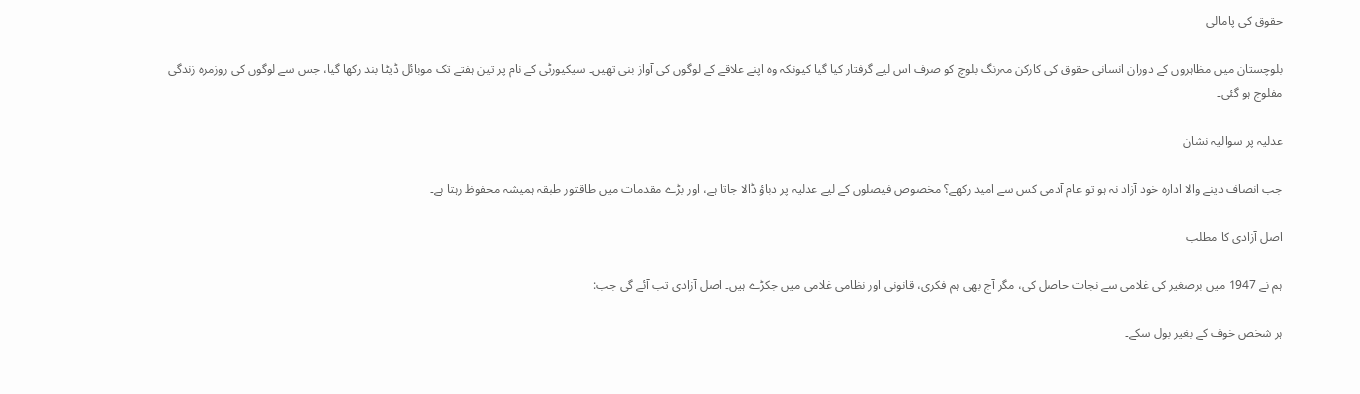حقوق کی پامالی

بلوچستان میں مظاہروں کے دوران انسانی حقوق کی کارکن مہ‌رنگ بلوچ کو صرف اس لیے گرفتار کیا گیا کیونکہ وہ اپنے علاقے کے لوگوں کی آواز بنی تھیں۔ سیکیورٹی کے نام پر تین ہفتے تک موبائل ڈیٹا بند رکھا گیا، جس سے لوگوں کی روزمرہ زندگی مفلوج ہو گئی۔

عدلیہ پر سوالیہ نشان

جب انصاف دینے والا ادارہ خود آزاد نہ ہو تو عام آدمی کس سے امید رکھے؟ مخصوص فیصلوں کے لیے عدلیہ پر دباؤ ڈالا جاتا ہے، اور بڑے مقدمات میں طاقتور طبقہ ہمیشہ محفوظ رہتا ہے۔

اصل آزادی کا مطلب

ہم نے 1947 میں برصغیر کی غلامی سے نجات حاصل کی، مگر آج بھی ہم فکری، قانونی اور نظامی غلامی میں جکڑے ہیں۔ اصل آزادی تب آئے گی جب:

ہر شخص خوف کے بغیر بول سکے۔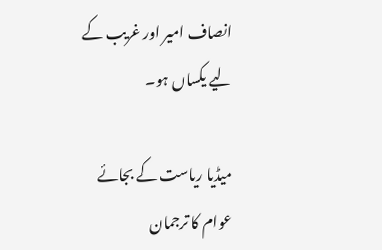انصاف امیر اور غریب کے لیے یکساں ہو۔

میڈیا ریاست کے بجائے عوام کا ترجمان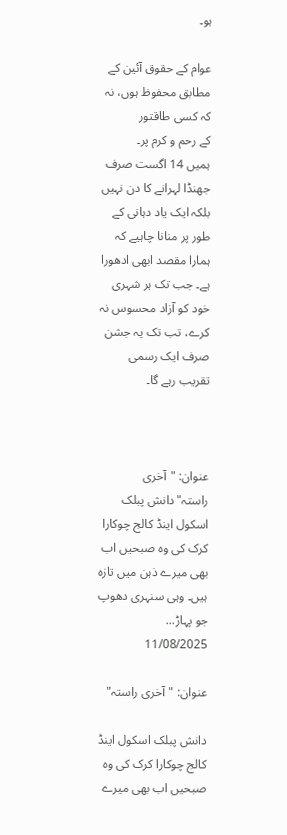ہو۔

عوام کے حقوق آئین کے مطابق محفوظ ہوں، نہ کہ کسی طاقتور
کے رحم و کرم پر۔
ہمیں 14 اگست صرف جھنڈا لہرانے کا دن نہیں بلکہ ایک یاد دہانی کے طور پر منانا چاہیے کہ ہمارا مقصد ابھی ادھورا ہے۔ جب تک ہر شہری خود کو آزاد محسوس نہ کرے، تب تک یہ جشن صرف ایک رسمی تقریب رہے گا۔



عنوان: "آخری راستہ"دانش پبلک اسکول اینڈ کالج چوکارا کرک کی وہ صبحیں اب بھی میرے ذہن میں تازہ ہیں۔ وہی سنہری دھوپ جو پہاڑ...
11/08/2025

عنوان: "آخری راستہ"

دانش پبلک اسکول اینڈ کالج چوکارا کرک کی وہ صبحیں اب بھی میرے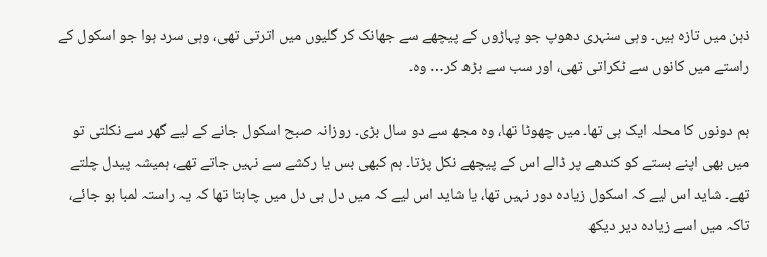ذہن میں تازہ ہیں۔ وہی سنہری دھوپ جو پہاڑوں کے پیچھے سے جھانک کر گلیوں میں اترتی تھی، وہی سرد ہوا جو اسکول کے راستے میں کانوں سے ٹکراتی تھی، اور سب سے بڑھ کر… وہ۔

ہم دونوں کا محلہ ایک ہی تھا۔ میں چھوٹا تھا، وہ مجھ سے دو سال بڑی۔ روزانہ صبح اسکول جانے کے لیے گھر سے نکلتی تو میں بھی اپنے بستے کو کندھے پر ڈالے اس کے پیچھے نکل پڑتا۔ ہم کبھی بس یا رکشے سے نہیں جاتے تھے، ہمیشہ پیدل چلتے تھے۔ شاید اس لیے کہ اسکول زیادہ دور نہیں تھا، یا شاید اس لیے کہ میں دل ہی دل میں چاہتا تھا کہ یہ راستہ لمبا ہو جائے، تاکہ میں اسے زیادہ دیر دیکھ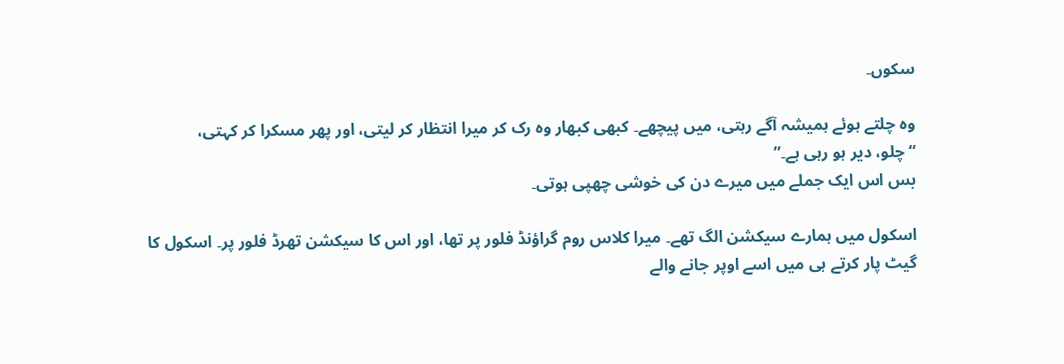سکوں۔

وہ چلتے ہوئے ہمیشہ آگے رہتی، میں پیچھے۔ کبھی کبھار وہ رک کر میرا انتظار کر لیتی، اور پھر مسکرا کر کہتی،
“چلو، دیر ہو رہی ہے۔”
بس اس ایک جملے میں میرے دن کی خوشی چھپی ہوتی۔

اسکول میں ہمارے سیکشن الگ تھے۔ میرا کلاس روم گراؤنڈ فلور پر تھا، اور اس کا سیکشن تھرڈ فلور پر۔ اسکول کا گیٹ پار کرتے ہی میں اسے اوپر جانے والے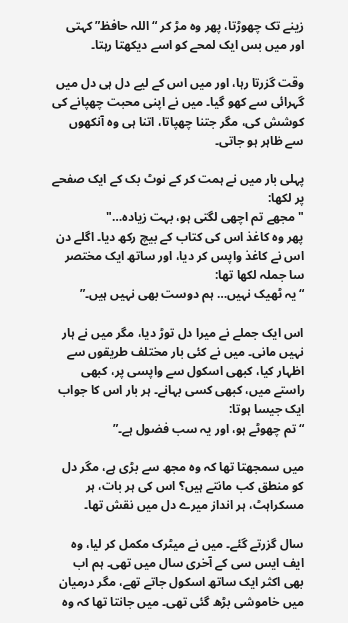زینے تک چھوڑتا، پھر وہ مڑ کر “اللہ حافظ” کہتی اور میں بس ایک لمحے کو اسے دیکھتا رہتا۔

وقت گزرتا رہا، اور میں اس کے لیے دل ہی دل میں گہرائی سے کھو گیا۔ میں نے اپنی محبت چھپانے کی کوشش کی، مگر جتنا چھپاتا، اتنا ہی وہ آنکھوں سے ظاہر ہو جاتی۔

پہلی بار میں نے ہمت کر کے نوٹ بک کے ایک صفحے پر لکھا:
"مجھے تم اچھی لگتی ہو، بہت زیادہ…"
پھر وہ کاغذ اس کی کتاب کے بیچ رکھ دیا۔ اگلے دن اس نے کاغذ واپس کر دیا، اور ساتھ ایک مختصر سا جملہ لکھا تھا:
“یہ ٹھیک نہیں… ہم دوست بھی نہیں ہیں۔”

اس ایک جملے نے میرا دل توڑ دیا، مگر میں نے ہار نہیں مانی۔ میں نے کئی بار مختلف طریقوں سے اظہار کیا، کبھی اسکول سے واپسی پر، کبھی راستے میں، کبھی کسی بہانے۔ ہر بار اس کا جواب ایک جیسا ہوتا:
“تم چھوٹے ہو، اور یہ سب فضول ہے۔”

میں سمجھتا تھا کہ وہ مجھ سے بڑی ہے، مگر دل کو منطق کب مانتے ہیں؟ اس کی ہر بات، ہر مسکراہٹ، ہر انداز میرے دل میں نقش تھا۔

سال گزرتے گئے۔ میں نے میٹرک مکمل کر لیا، وہ ایف ایس سی کے آخری سال میں تھی۔ ہم اب بھی اکثر ایک ساتھ اسکول جاتے تھے، مگر درمیان میں خاموشی بڑھ گئی تھی۔ میں جانتا تھا کہ وہ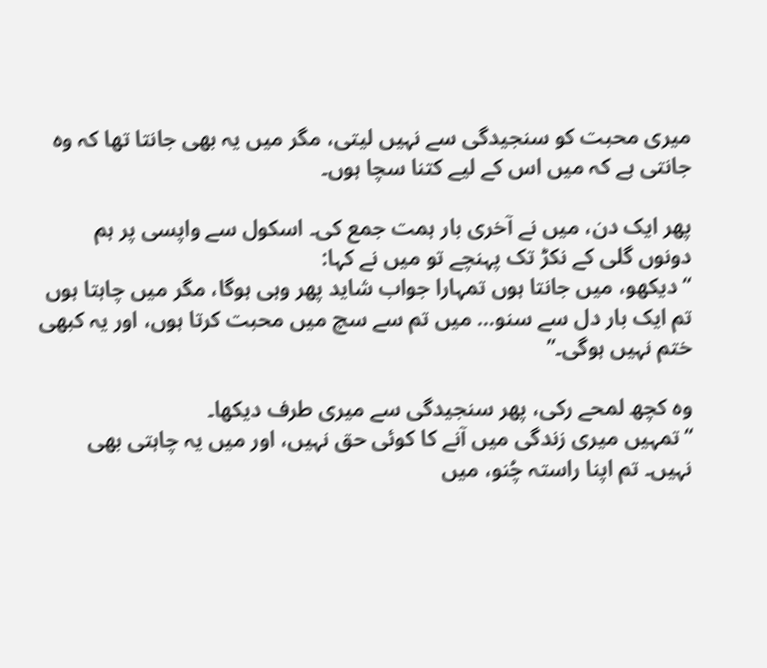میری محبت کو سنجیدگی سے نہیں لیتی، مگر میں یہ بھی جانتا تھا کہ وہ جانتی ہے کہ میں اس کے لیے کتنا سچا ہوں۔

پھر ایک دن، میں نے آخری بار ہمت جمع کی۔ اسکول سے واپسی پر ہم دونوں گلی کے نکڑ تک پہنچے تو میں نے کہا:
“دیکھو، میں جانتا ہوں تمہارا جواب شاید پھر وہی ہوگا، مگر میں چاہتا ہوں تم ایک بار دل سے سنو… میں تم سے سچ میں محبت کرتا ہوں، اور یہ کبھی ختم نہیں ہوگی۔”

وہ کچھ لمحے رکی، پھر سنجیدگی سے میری طرف دیکھا۔
“تمہیں میری زندگی میں آنے کا کوئی حق نہیں، اور میں یہ چاہتی بھی نہیں۔ تم اپنا راستہ چُنو، میں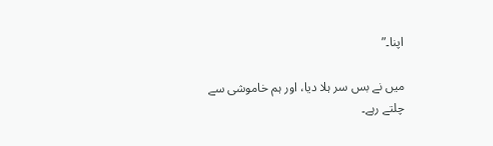اپنا۔”

میں نے بس سر ہلا دیا، اور ہم خاموشی سے چلتے رہے۔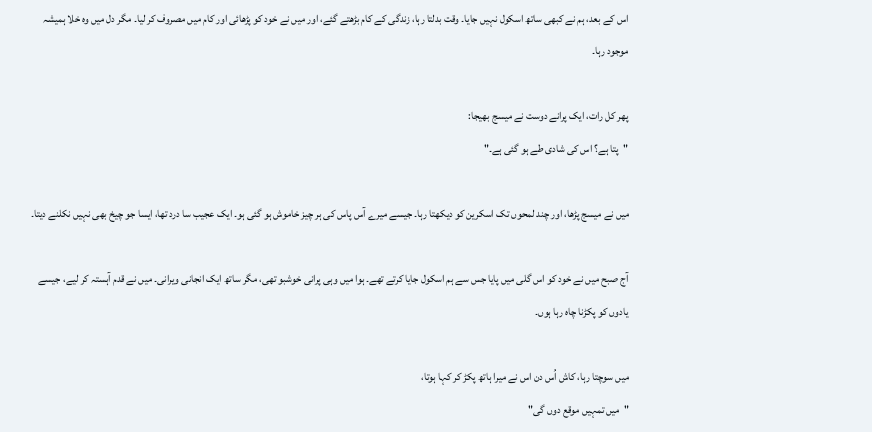اس کے بعد، ہم نے کبھی ساتھ اسکول نہیں جایا۔ وقت بدلتا رہا، زندگی کے کام بڑھتے گئے، اور میں نے خود کو پڑھائی اور کام میں مصروف کر لیا۔ مگر دل میں وہ خلا ہمیشہ موجود رہا۔

پھر کل رات، ایک پرانے دوست نے میسج بھیجا:
"پتا ہے؟ اس کی شادی طے ہو گئی ہے۔"

میں نے میسج پڑھا، اور چند لمحوں تک اسکرین کو دیکھتا رہا۔ جیسے میرے آس پاس کی ہر چیز خاموش ہو گئی ہو۔ ایک عجیب سا درد تھا، ایسا جو چیخ بھی نہیں نکلنے دیتا۔

آج صبح میں نے خود کو اس گلی میں پایا جس سے ہم اسکول جایا کرتے تھے۔ ہوا میں وہی پرانی خوشبو تھی، مگر ساتھ ایک انجانی ویرانی۔ میں نے قدم آہستہ کر لیے، جیسے یادوں کو پکڑنا چاہ رہا ہوں۔

میں سوچتا رہا، کاش اُس دن اس نے میرا ہاتھ پکڑ کر کہا ہوتا،
"میں تمہیں موقع دوں گی"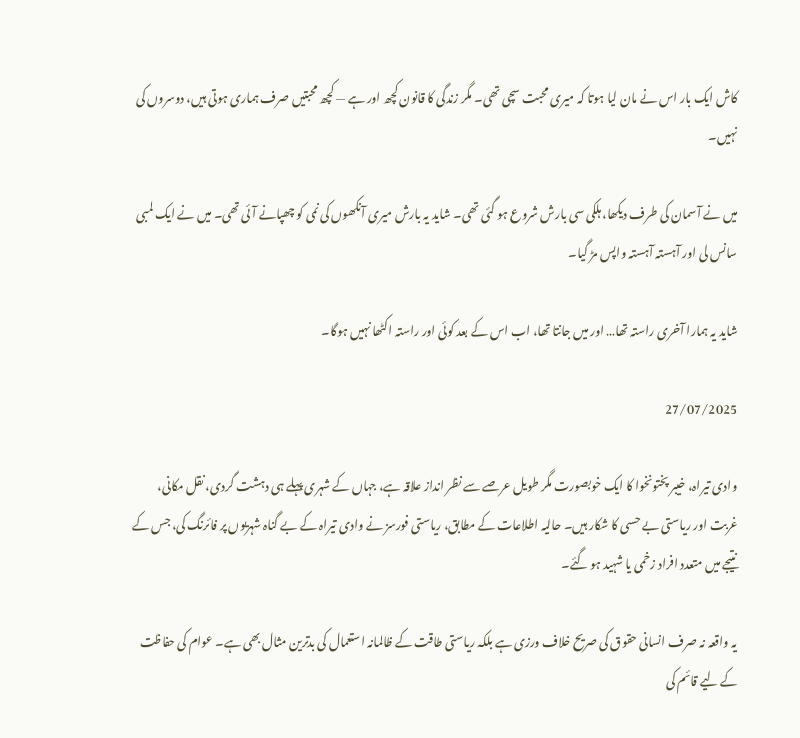کاش ایک بار اس نے مان لیا ہوتا کہ میری محبت سچی تھی۔ مگر زندگی کا قانون کچھ اور ہے — کچھ محبتیں صرف ہماری ہوتی ہیں، دوسروں کی نہیں۔

میں نے آسمان کی طرف دیکھا، ہلکی سی بارش شروع ہو گئی تھی۔ شاید یہ بارش میری آنکھوں کی نمی کو چھپانے آئی تھی۔ میں نے ایک لمبی سانس لی اور آہستہ آہستہ واپس مڑ گیا۔

شاید یہ ہمارا آخری راستہ تھا… اور میں جانتا تھا، اب اس کے بعد کوئی اور راستہ اکٹھا نہیں ہوگا۔

27/07/2025

وادی تیراہ، خیبر پختونخوا کا ایک خوبصورت مگر طویل عرصے سے نظر انداز علاقہ ہے، جہاں کے شہری پہلے ہی دہشت گردی، نقل مکانی، غربت اور ریاستی بے حسی کا شکار ہیں۔ حالیہ اطلاعات کے مطابق، ریاستی فورسز نے وادی تیراہ کے بے گناہ شہریوں پر فائرنگ کی، جس کے نتیجے میں متعدد افراد زخمی یا شہید ہو گئے۔

یہ واقعہ نہ صرف انسانی حقوق کی صریح خلاف ورزی ہے بلکہ ریاستی طاقت کے ظالمانہ استعمال کی بدترین مثال بھی ہے۔ عوام کی حفاظت کے لیے قائم کی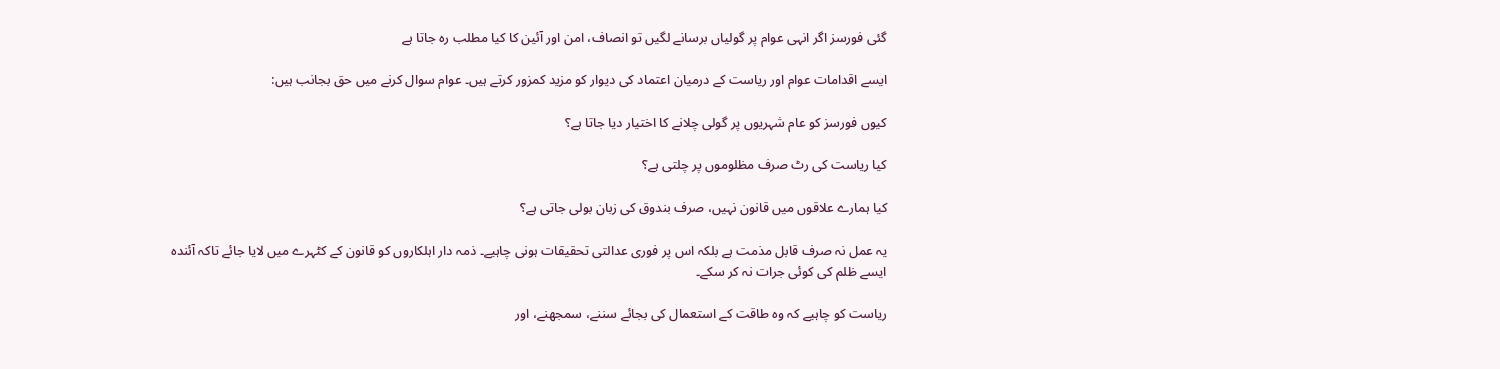گئی فورسز اگر انہی عوام پر گولیاں برسانے لگیں تو انصاف، امن اور آئین کا کیا مطلب رہ جاتا ہے

ایسے اقدامات عوام اور ریاست کے درمیان اعتماد کی دیوار کو مزید کمزور کرتے ہیں۔ عوام سوال کرنے میں حق بجانب ہیں:

کیوں فورسز کو عام شہریوں پر گولی چلانے کا اختیار دیا جاتا ہے؟

کیا ریاست کی رٹ صرف مظلوموں پر چلتی ہے؟

کیا ہمارے علاقوں میں قانون نہیں، صرف بندوق کی زبان بولی جاتی ہے؟

یہ عمل نہ صرف قابل مذمت ہے بلکہ اس پر فوری عدالتی تحقیقات ہونی چاہیے۔ ذمہ دار اہلکاروں کو قانون کے کٹہرے میں لایا جائے تاکہ آئندہ ایسے ظلم کی کوئی جرات نہ کر سکے۔

ریاست کو چاہیے کہ وہ طاقت کے استعمال کی بجائے سننے، سمجھنے، اور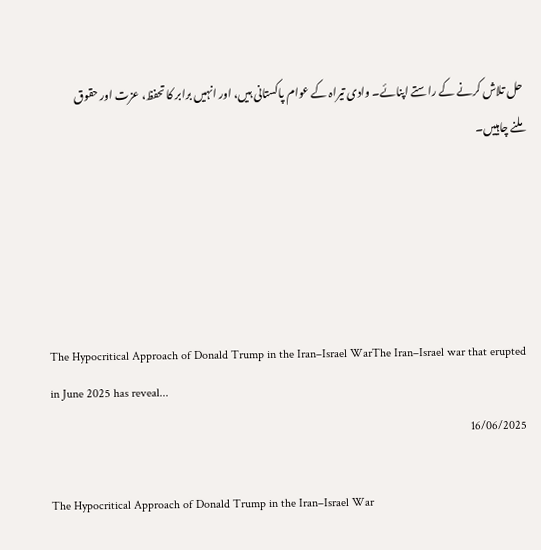حل تلاش کرنے کے راستے اپنائے۔ وادی تیراہ کے عوام پاکستانی ہیں، اور انہیں برابر کا تحفظ، عزت اور حقوق ملنے چاہییں۔





The Hypocritical Approach of Donald Trump in the Iran–Israel WarThe Iran–Israel war that erupted in June 2025 has reveal...
16/06/2025

The Hypocritical Approach of Donald Trump in the Iran–Israel War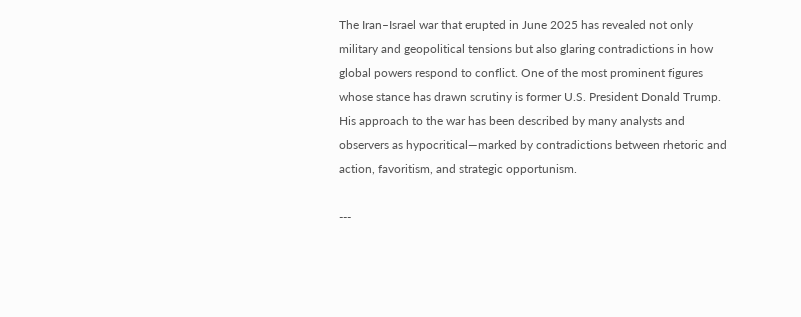The Iran–Israel war that erupted in June 2025 has revealed not only military and geopolitical tensions but also glaring contradictions in how global powers respond to conflict. One of the most prominent figures whose stance has drawn scrutiny is former U.S. President Donald Trump. His approach to the war has been described by many analysts and observers as hypocritical—marked by contradictions between rhetoric and action, favoritism, and strategic opportunism.

---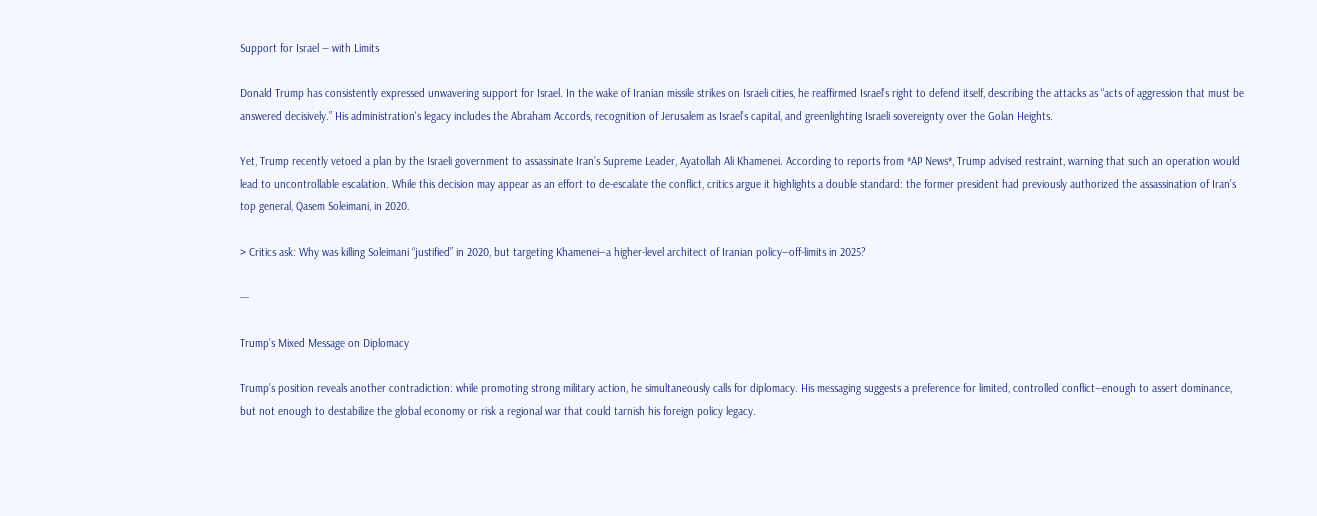Support for Israel — with Limits

Donald Trump has consistently expressed unwavering support for Israel. In the wake of Iranian missile strikes on Israeli cities, he reaffirmed Israel's right to defend itself, describing the attacks as “acts of aggression that must be answered decisively.” His administration's legacy includes the Abraham Accords, recognition of Jerusalem as Israel’s capital, and greenlighting Israeli sovereignty over the Golan Heights.

Yet, Trump recently vetoed a plan by the Israeli government to assassinate Iran’s Supreme Leader, Ayatollah Ali Khamenei. According to reports from *AP News*, Trump advised restraint, warning that such an operation would lead to uncontrollable escalation. While this decision may appear as an effort to de-escalate the conflict, critics argue it highlights a double standard: the former president had previously authorized the assassination of Iran’s top general, Qasem Soleimani, in 2020.

> Critics ask: Why was killing Soleimani “justified” in 2020, but targeting Khamenei—a higher-level architect of Iranian policy—off-limits in 2025?

---

Trump’s Mixed Message on Diplomacy

Trump’s position reveals another contradiction: while promoting strong military action, he simultaneously calls for diplomacy. His messaging suggests a preference for limited, controlled conflict—enough to assert dominance, but not enough to destabilize the global economy or risk a regional war that could tarnish his foreign policy legacy.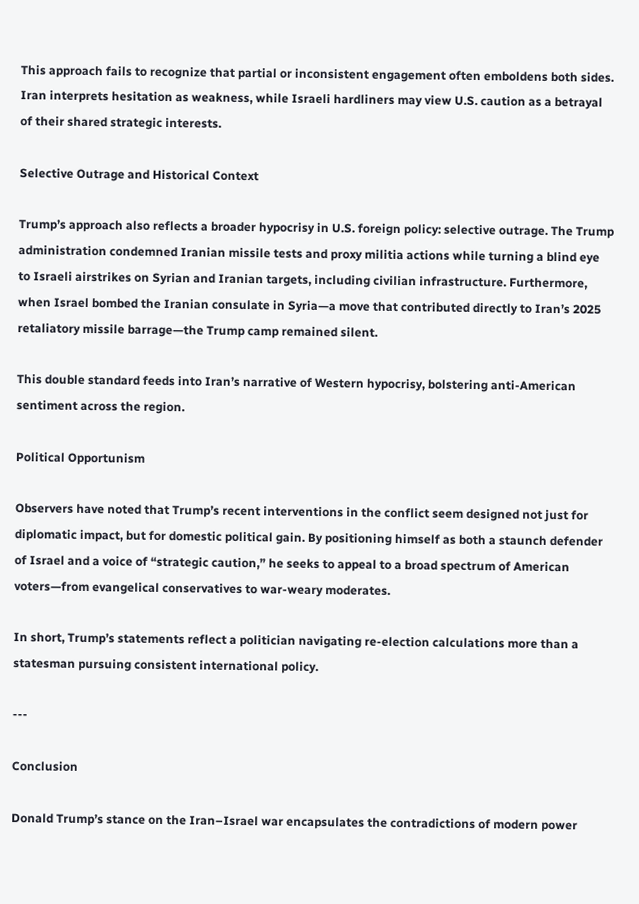This approach fails to recognize that partial or inconsistent engagement often emboldens both sides. Iran interprets hesitation as weakness, while Israeli hardliners may view U.S. caution as a betrayal of their shared strategic interests.

Selective Outrage and Historical Context

Trump’s approach also reflects a broader hypocrisy in U.S. foreign policy: selective outrage. The Trump administration condemned Iranian missile tests and proxy militia actions while turning a blind eye to Israeli airstrikes on Syrian and Iranian targets, including civilian infrastructure. Furthermore, when Israel bombed the Iranian consulate in Syria—a move that contributed directly to Iran’s 2025 retaliatory missile barrage—the Trump camp remained silent.

This double standard feeds into Iran’s narrative of Western hypocrisy, bolstering anti-American sentiment across the region.

Political Opportunism

Observers have noted that Trump’s recent interventions in the conflict seem designed not just for diplomatic impact, but for domestic political gain. By positioning himself as both a staunch defender of Israel and a voice of “strategic caution,” he seeks to appeal to a broad spectrum of American voters—from evangelical conservatives to war-weary moderates.

In short, Trump’s statements reflect a politician navigating re-election calculations more than a statesman pursuing consistent international policy.

---

Conclusion

Donald Trump’s stance on the Iran–Israel war encapsulates the contradictions of modern power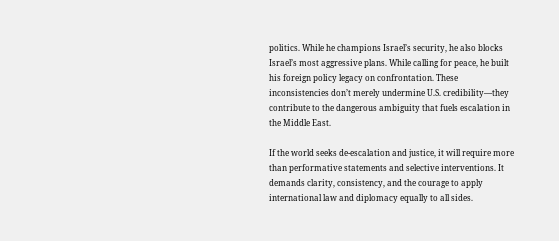politics. While he champions Israel’s security, he also blocks Israel’s most aggressive plans. While calling for peace, he built his foreign policy legacy on confrontation. These inconsistencies don’t merely undermine U.S. credibility—they contribute to the dangerous ambiguity that fuels escalation in the Middle East.

If the world seeks de-escalation and justice, it will require more than performative statements and selective interventions. It demands clarity, consistency, and the courage to apply international law and diplomacy equally to all sides.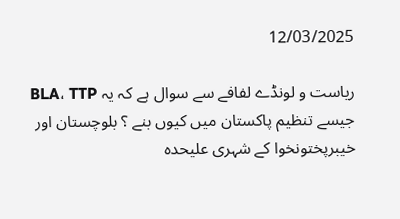12/03/2025

ریاست و لونڈے لفافے سے سوال ہے کہ یہ BLA، TTP جیسے تنظیم پاکستان میں کیوں بنے ؟ بلوچستان اور خیبرپختونخوا کے شہری علیحدہ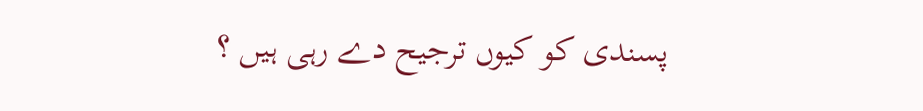پسندی کو کیوں ترجیح دے رہی ہیں ؟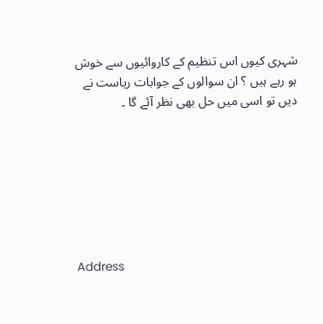شہری کیوں اس تنظیم کے کاروائیوں سے خوش ہو رہے ہیں ؟ ان سوالوں کے جوابات ریاست نے دیں تو اسی میں حل بھی نظر آئے گا ۔







Address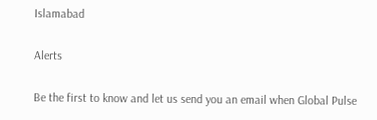Islamabad

Alerts

Be the first to know and let us send you an email when Global Pulse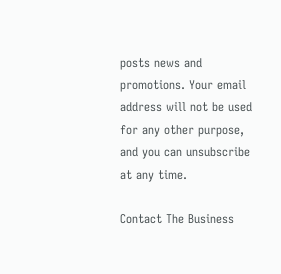posts news and promotions. Your email address will not be used for any other purpose, and you can unsubscribe at any time.

Contact The Business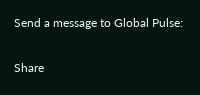Send a message to Global Pulse:

Share